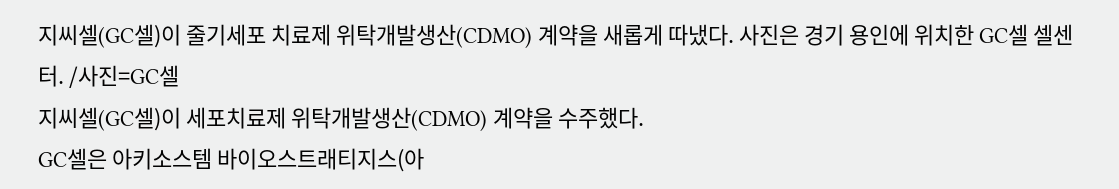지씨셀(GC셀)이 줄기세포 치료제 위탁개발생산(CDMO) 계약을 새롭게 따냈다. 사진은 경기 용인에 위치한 GC셀 셀센터. /사진=GC셀
지씨셀(GC셀)이 세포치료제 위탁개발생산(CDMO) 계약을 수주했다.
GC셀은 아키소스템 바이오스트래티지스(아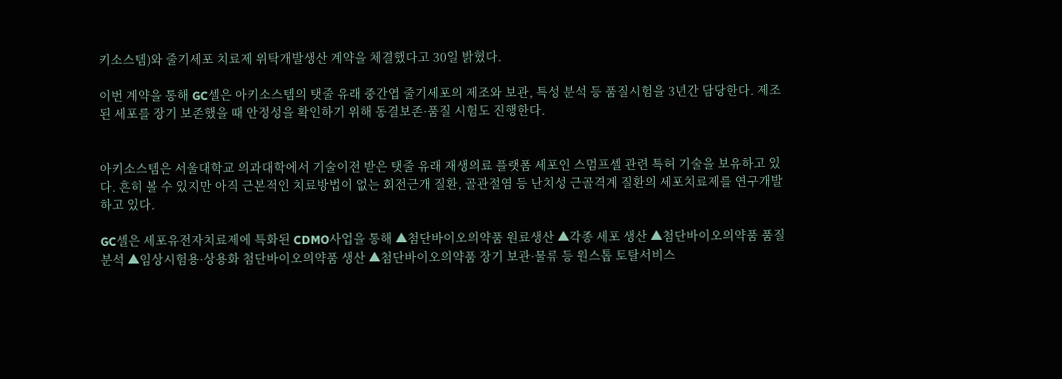키소스템)와 줄기세포 치료제 위탁개발생산 계약을 체결했다고 30일 밝혔다.

이번 계약을 통해 GC셀은 아키소스템의 탯줄 유래 중간엽 줄기세포의 제조와 보관, 특성 분석 등 품질시험을 3년간 담당한다. 제조된 세포를 장기 보존했을 때 안정성을 확인하기 위해 동결보존·품질 시험도 진행한다.


아키소스템은 서울대학교 의과대학에서 기술이전 받은 탯줄 유래 재생의료 플랫폼 세포인 스멈프셀 관련 특허 기술을 보유하고 있다. 흔히 볼 수 있지만 아직 근본적인 치료방법이 없는 회전근개 질환, 골관절염 등 난치성 근골격계 질환의 세포치료제를 연구개발하고 있다.

GC셀은 세포유전자치료제에 특화된 CDMO사업을 통해 ▲첨단바이오의약품 원료생산 ▲각종 세포 생산 ▲첨단바이오의약품 품질분석 ▲임상시험용·상용화 첨단바이오의약품 생산 ▲첨단바이오의약품 장기 보관·물류 등 원스톱 토탈서비스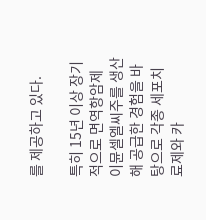를 제공하고 있다.

특히 15년 이상 장기적으로 면역항암제 이뮨셀엘씨주를 생산해 공급한 경험을 바탕으로 각종 세포치료제와 카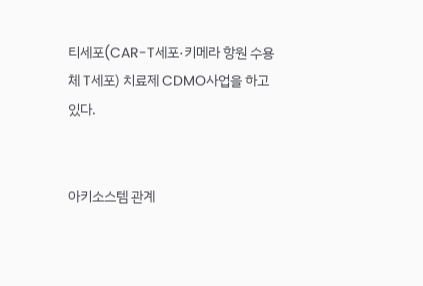티세포(CAR-T세포·키메라 항원 수용체 T세포) 치료제 CDMO사업을 하고 있다.


아키소스템 관계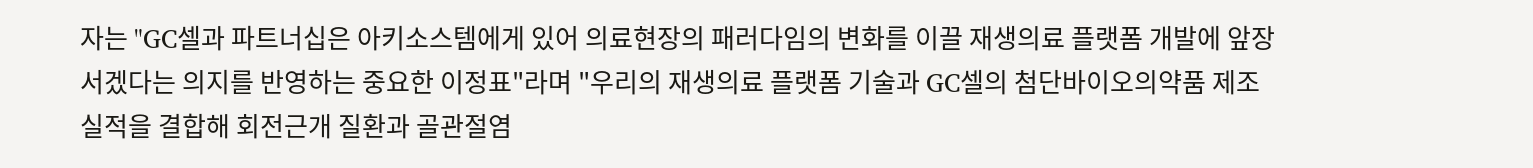자는 "GC셀과 파트너십은 아키소스템에게 있어 의료현장의 패러다임의 변화를 이끌 재생의료 플랫폼 개발에 앞장서겠다는 의지를 반영하는 중요한 이정표"라며 "우리의 재생의료 플랫폼 기술과 GC셀의 첨단바이오의약품 제조 실적을 결합해 회전근개 질환과 골관절염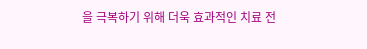을 극복하기 위해 더욱 효과적인 치료 전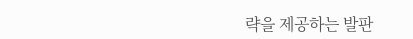략을 제공하는 발판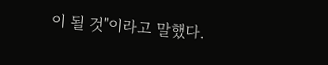이 될 것"이라고 말했다.